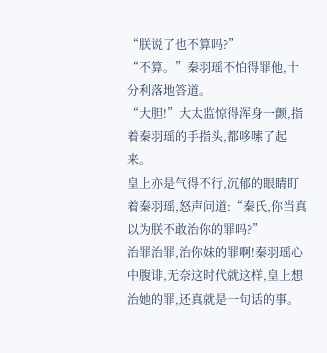“朕说了也不算吗?”
“不算。”秦羽瑶不怕得罪他,十分利落地答道。
“大胆!”大太监惊得浑身一颤,指着秦羽瑶的手指头,都哆嗦了起来。
皇上亦是气得不行,沉郁的眼睛盯着秦羽瑶,怒声问道:“秦氏,你当真以为朕不敢治你的罪吗?”
治罪治罪,治你妹的罪啊!秦羽瑶心中腹诽,无奈这时代就这样,皇上想治她的罪,还真就是一句话的事。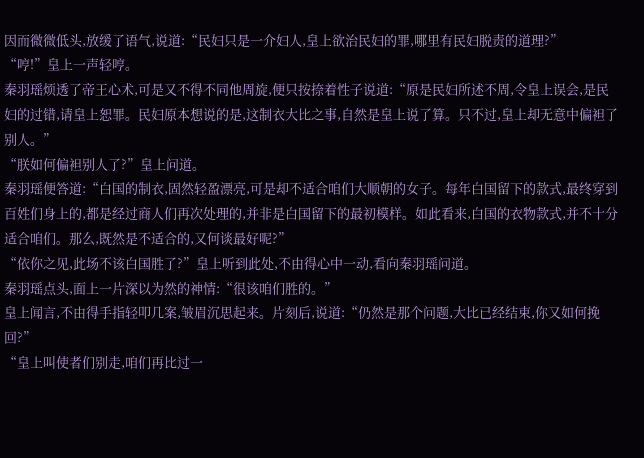因而微微低头,放缓了语气,说道:“民妇只是一介妇人,皇上欲治民妇的罪,哪里有民妇脱责的道理?”
“哼!”皇上一声轻哼。
秦羽瑶烦透了帝王心术,可是又不得不同他周旋,便只按捺着性子说道:“原是民妇所述不周,令皇上误会,是民妇的过错,请皇上恕罪。民妇原本想说的是,这制衣大比之事,自然是皇上说了算。只不过,皇上却无意中偏袒了别人。”
“朕如何偏袒别人了?”皇上问道。
秦羽瑶便答道:“白国的制衣,固然轻盈漂亮,可是却不适合咱们大顺朝的女子。每年白国留下的款式,最终穿到百姓们身上的,都是经过商人们再次处理的,并非是白国留下的最初模样。如此看来,白国的衣物款式,并不十分适合咱们。那么,既然是不适合的,又何谈最好呢?”
“依你之见,此场不该白国胜了?”皇上听到此处,不由得心中一动,看向秦羽瑶问道。
秦羽瑶点头,面上一片深以为然的神情:“很该咱们胜的。”
皇上闻言,不由得手指轻叩几案,皱眉沉思起来。片刻后,说道:“仍然是那个问题,大比已经结束,你又如何挽回?”
“皇上叫使者们别走,咱们再比过一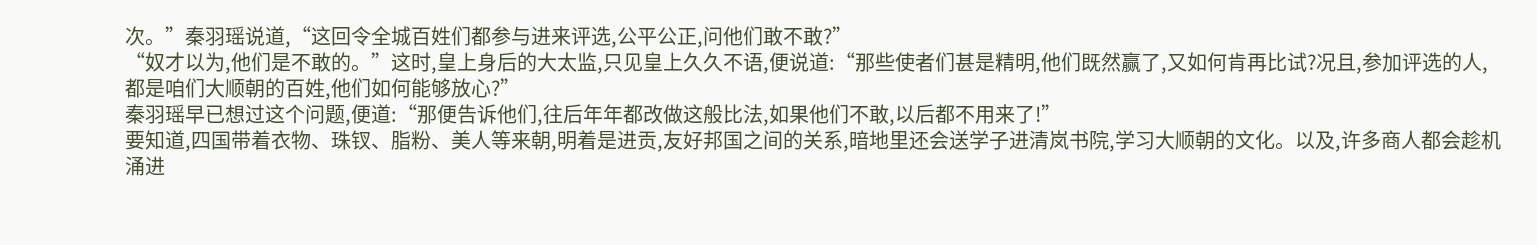次。”秦羽瑶说道,“这回令全城百姓们都参与进来评选,公平公正,问他们敢不敢?”
“奴才以为,他们是不敢的。”这时,皇上身后的大太监,只见皇上久久不语,便说道:“那些使者们甚是精明,他们既然赢了,又如何肯再比试?况且,参加评选的人,都是咱们大顺朝的百姓,他们如何能够放心?”
秦羽瑶早已想过这个问题,便道:“那便告诉他们,往后年年都改做这般比法,如果他们不敢,以后都不用来了!”
要知道,四国带着衣物、珠钗、脂粉、美人等来朝,明着是进贡,友好邦国之间的关系,暗地里还会送学子进清岚书院,学习大顺朝的文化。以及,许多商人都会趁机涌进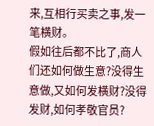来,互相行买卖之事,发一笔横财。
假如往后都不比了,商人们还如何做生意?没得生意做,又如何发横财?没得发财,如何孝敬官员?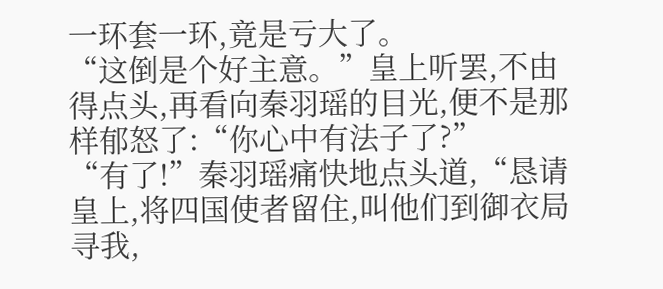一环套一环,竟是亏大了。
“这倒是个好主意。”皇上听罢,不由得点头,再看向秦羽瑶的目光,便不是那样郁怒了:“你心中有法子了?”
“有了!”秦羽瑶痛快地点头道,“恳请皇上,将四国使者留住,叫他们到御衣局寻我,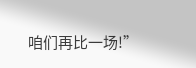咱们再比一场!”